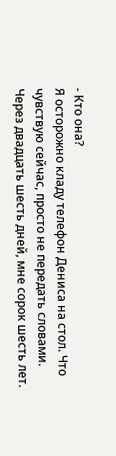- Кто она?
Я осторожно кладу телефон Дениса на стол. Что чувствую сейчас, просто не передать словами.
Через двадцать шесть дней, мне сорок шесть лет.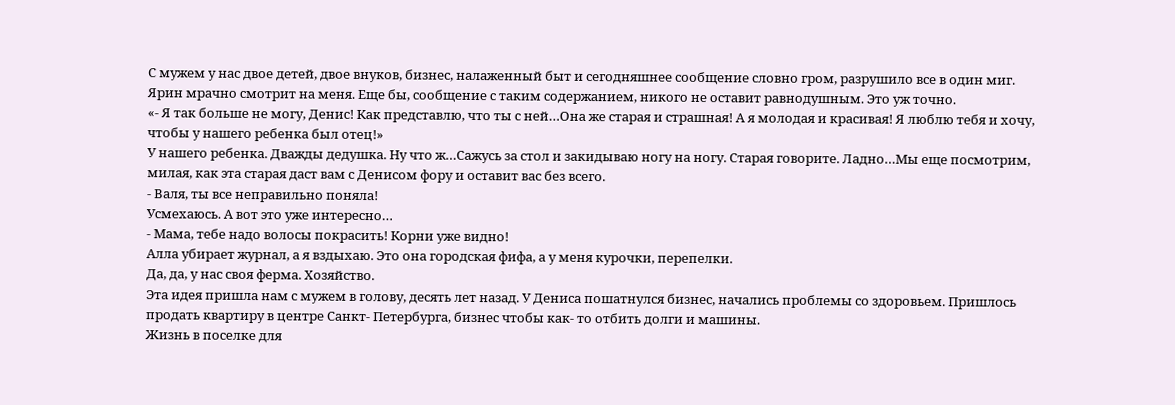С мужем у нас двое детей, двое внуков, бизнес, налаженный быт и сегодняшнее сообщение словно гром, разрушило все в один миг.
Ярин мрачно смотрит на меня. Еще бы, сообщение с таким содержанием, никого не оставит равнодушным. Это уж точно.
«- Я так больше не могу, Денис! Как представлю, что ты с ней…Она же старая и страшная! А я молодая и красивая! Я люблю тебя и хочу, чтобы у нашего ребенка был отец!»
У нашего ребенка. Дважды дедушка. Ну что ж…Сажусь за стол и закидываю ногу на ногу. Старая говорите. Ладно…Мы еще посмотрим, милая, как эта старая даст вам с Денисом фору и оставит вас без всего.
- Валя, ты все неправильно поняла!
Усмехаюсь. А вот это уже интересно…
- Мама, тебе надо волосы покрасить! Корни уже видно!
Алла убирает журнал, а я вздыхаю. Это она городская фифа, а у меня курочки, перепелки.
Да, да, у нас своя ферма. Хозяйство.
Эта идея пришла нам с мужем в голову, десять лет назад. У Дениса пошатнулся бизнес, начались проблемы со здоровьем. Пришлось продать квартиру в центре Санкт- Петербурга, бизнес чтобы как- то отбить долги и машины.
Жизнь в поселке для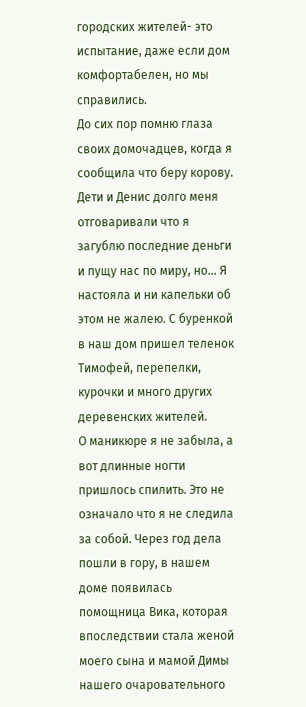городских жителей- это испытание, даже если дом комфортабелен, но мы справились.
До сих пор помню глаза своих домочадцев, когда я сообщила что беру корову.
Дети и Денис долго меня отговаривали что я загублю последние деньги и пущу нас по миру, но… Я настояла и ни капельки об этом не жалею. С буренкой в наш дом пришел теленок Тимофей, перепелки, курочки и много других деревенских жителей.
О маникюре я не забыла, а вот длинные ногти пришлось спилить. Это не означало что я не следила за собой. Через год дела пошли в гору, в нашем доме появилась помощница Вика, которая впоследствии стала женой моего сына и мамой Димы нашего очаровательного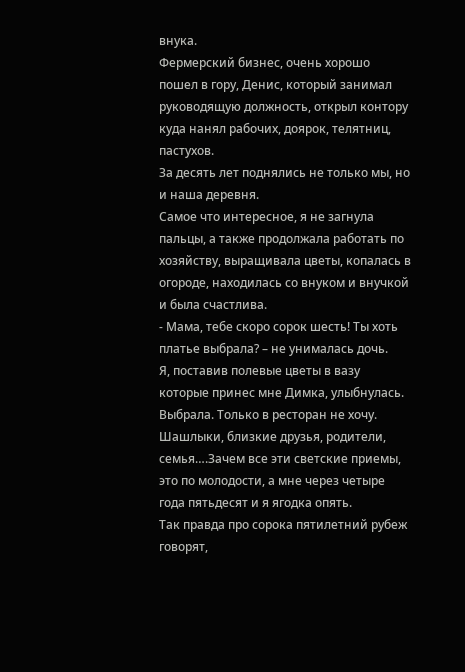внука.
Фермерский бизнес, очень хорошо пошел в гору, Денис, который занимал руководящую должность, открыл контору куда нанял рабочих, доярок, телятниц, пастухов.
За десять лет поднялись не только мы, но и наша деревня.
Самое что интересное, я не загнула пальцы, а также продолжала работать по хозяйству, выращивала цветы, копалась в огороде, находилась со внуком и внучкой и была счастлива.
- Мама, тебе скоро сорок шесть! Ты хоть платье выбрала? – не унималась дочь.
Я, поставив полевые цветы в вазу которые принес мне Димка, улыбнулась. Выбрала. Только в ресторан не хочу. Шашлыки, близкие друзья, родители, семья….Зачем все эти светские приемы, это по молодости, а мне через четыре года пятьдесят и я ягодка опять.
Так правда про сорока пятилетний рубеж говорят,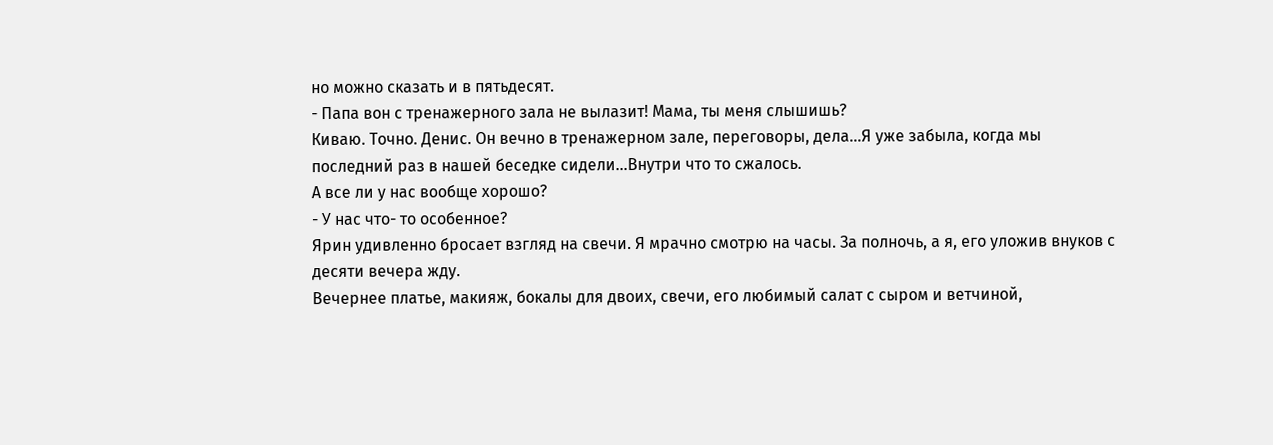но можно сказать и в пятьдесят.
- Папа вон с тренажерного зала не вылазит! Мама, ты меня слышишь?
Киваю. Точно. Денис. Он вечно в тренажерном зале, переговоры, дела…Я уже забыла, когда мы последний раз в нашей беседке сидели…Внутри что то сжалось.
А все ли у нас вообще хорошо?
- У нас что- то особенное?
Ярин удивленно бросает взгляд на свечи. Я мрачно смотрю на часы. За полночь, а я, его уложив внуков с десяти вечера жду.
Вечернее платье, макияж, бокалы для двоих, свечи, его любимый салат с сыром и ветчиной,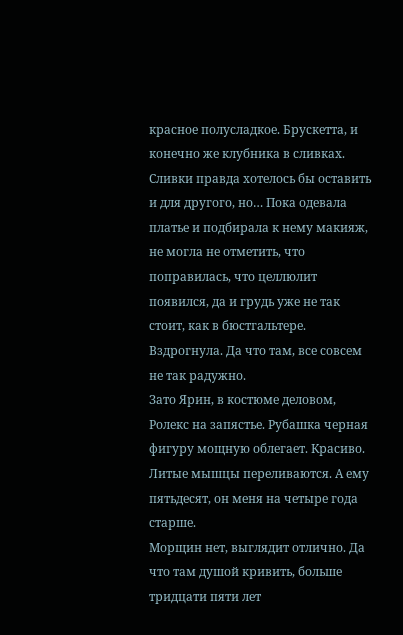красное полусладкое. Брускетта, и конечно же клубника в сливках.
Сливки правда хотелось бы оставить и для другого, но… Пока одевала платье и подбирала к нему макияж, не могла не отметить, что поправилась, что целлюлит появился, да и грудь уже не так стоит, как в бюстгальтере.
Вздрогнула. Да что там, все совсем не так радужно.
Зато Ярин, в костюме деловом, Ролекс на запястье. Рубашка черная фигуру мощную облегает. Красиво. Литые мышцы переливаются. А ему пятьдесят, он меня на четыре года старше.
Морщин нет, выглядит отлично. Да что там душой кривить, больше тридцати пяти лет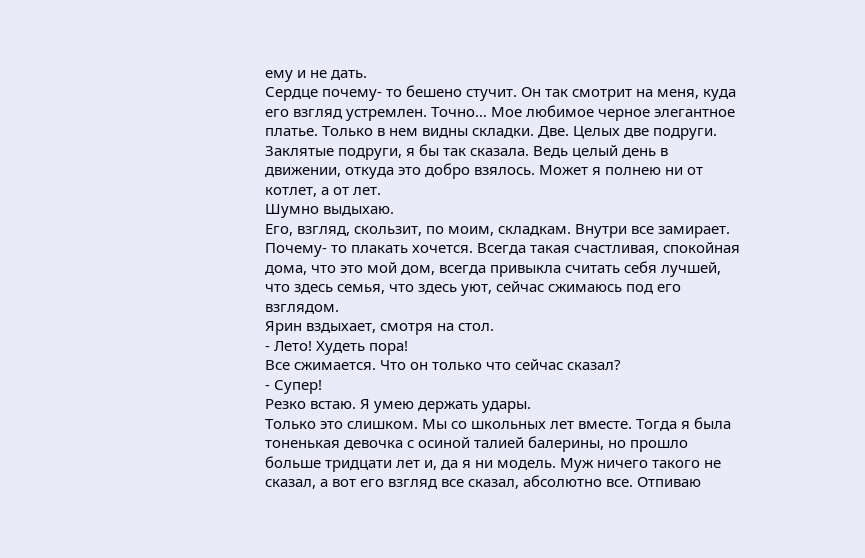ему и не дать.
Сердце почему- то бешено стучит. Он так смотрит на меня, куда его взгляд устремлен. Точно… Мое любимое черное элегантное платье. Только в нем видны складки. Две. Целых две подруги. Заклятые подруги, я бы так сказала. Ведь целый день в движении, откуда это добро взялось. Может я полнею ни от котлет, а от лет.
Шумно выдыхаю.
Его, взгляд, скользит, по моим, складкам. Внутри все замирает. Почему- то плакать хочется. Всегда такая счастливая, спокойная дома, что это мой дом, всегда привыкла считать себя лучшей, что здесь семья, что здесь уют, сейчас сжимаюсь под его взглядом.
Ярин вздыхает, смотря на стол.
- Лето! Худеть пора!
Все сжимается. Что он только что сейчас сказал?
- Супер!
Резко встаю. Я умею держать удары.
Только это слишком. Мы со школьных лет вместе. Тогда я была тоненькая девочка с осиной талией балерины, но прошло больше тридцати лет и, да я ни модель. Муж ничего такого не сказал, а вот его взгляд все сказал, абсолютно все. Отпиваю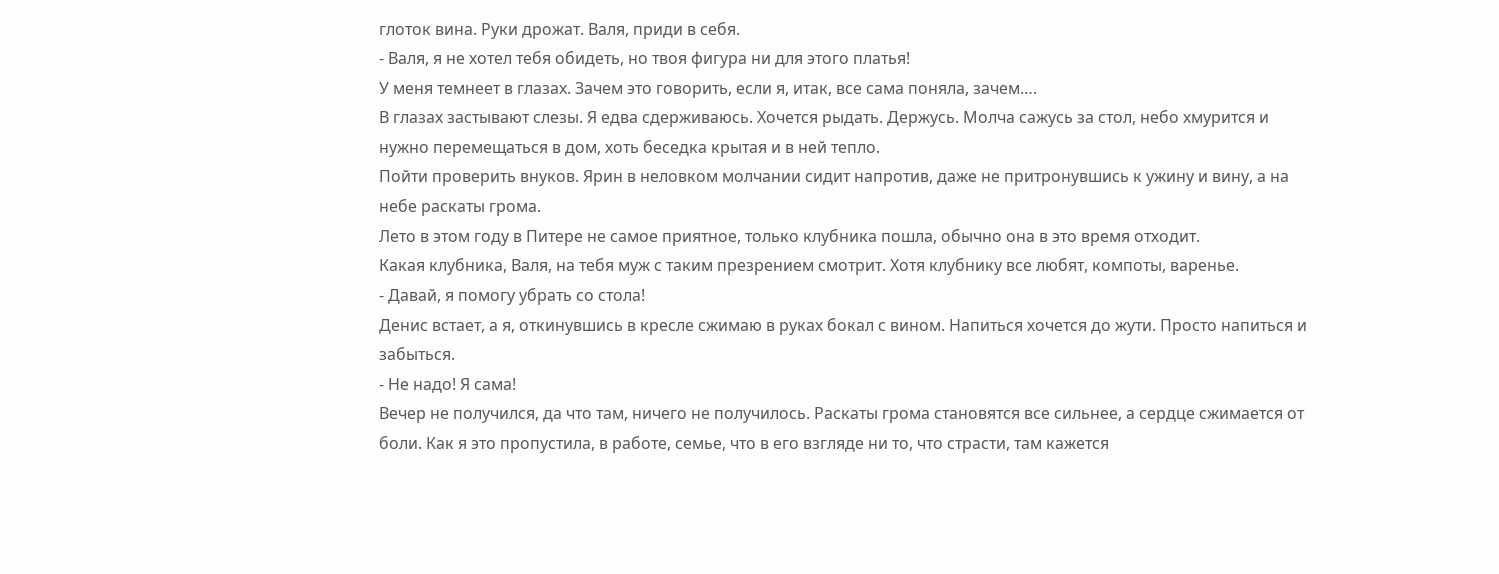глоток вина. Руки дрожат. Валя, приди в себя.
- Валя, я не хотел тебя обидеть, но твоя фигура ни для этого платья!
У меня темнеет в глазах. Зачем это говорить, если я, итак, все сама поняла, зачем….
В глазах застывают слезы. Я едва сдерживаюсь. Хочется рыдать. Держусь. Молча сажусь за стол, небо хмурится и нужно перемещаться в дом, хоть беседка крытая и в ней тепло.
Пойти проверить внуков. Ярин в неловком молчании сидит напротив, даже не притронувшись к ужину и вину, а на небе раскаты грома.
Лето в этом году в Питере не самое приятное, только клубника пошла, обычно она в это время отходит.
Какая клубника, Валя, на тебя муж с таким презрением смотрит. Хотя клубнику все любят, компоты, варенье.
- Давай, я помогу убрать со стола!
Денис встает, а я, откинувшись в кресле сжимаю в руках бокал с вином. Напиться хочется до жути. Просто напиться и забыться.
- Не надо! Я сама!
Вечер не получился, да что там, ничего не получилось. Раскаты грома становятся все сильнее, а сердце сжимается от боли. Как я это пропустила, в работе, семье, что в его взгляде ни то, что страсти, там кажется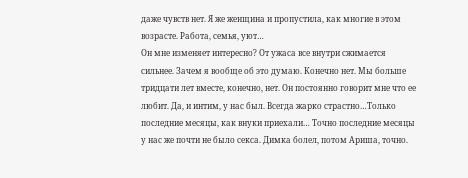даже чувств нет. Я же женщина и пропустила, как многие в этом возрасте. Работа, семья, уют…
Он мне изменяет интересно? От ужаса все внутри сжимается сильнее. Зачем я вообще об это думаю. Конечно нет. Мы больше тридцати лет вместе, конечно, нет. Он постоянно говорит мне что ее любит. Да, и интим, у нас был. Всегда жарко страстно…Только последние месяцы, как внуки приехали… Точно последние месяцы у нас же почти не было секса. Димка болел, потом Ариша, точно.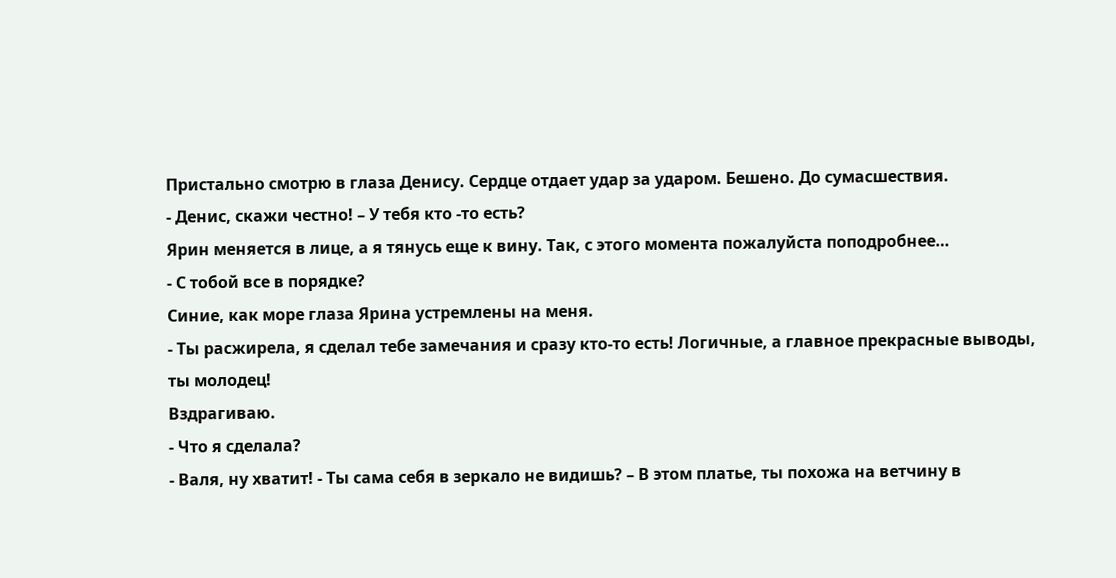Пристально смотрю в глаза Денису. Сердце отдает удар за ударом. Бешено. До сумасшествия.
- Денис, скажи честно! – У тебя кто -то есть?
Ярин меняется в лице, а я тянусь еще к вину. Так, с этого момента пожалуйста поподробнее…
- С тобой все в порядке?
Синие, как море глаза Ярина устремлены на меня.
- Ты расжирела, я сделал тебе замечания и сразу кто-то есть! Логичные, а главное прекрасные выводы, ты молодец!
Вздрагиваю.
- Что я сделала?
- Валя, ну хватит! - Ты сама себя в зеркало не видишь? – В этом платье, ты похожа на ветчину в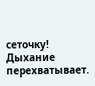сеточку!
Дыхание перехватывает.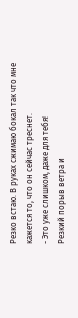Резко встаю. В руках сжимаю бокал так что мне кажется то, что он сейчас треснет.
- Это уже слишком, даже для тебя!
Резкий порыв ветра и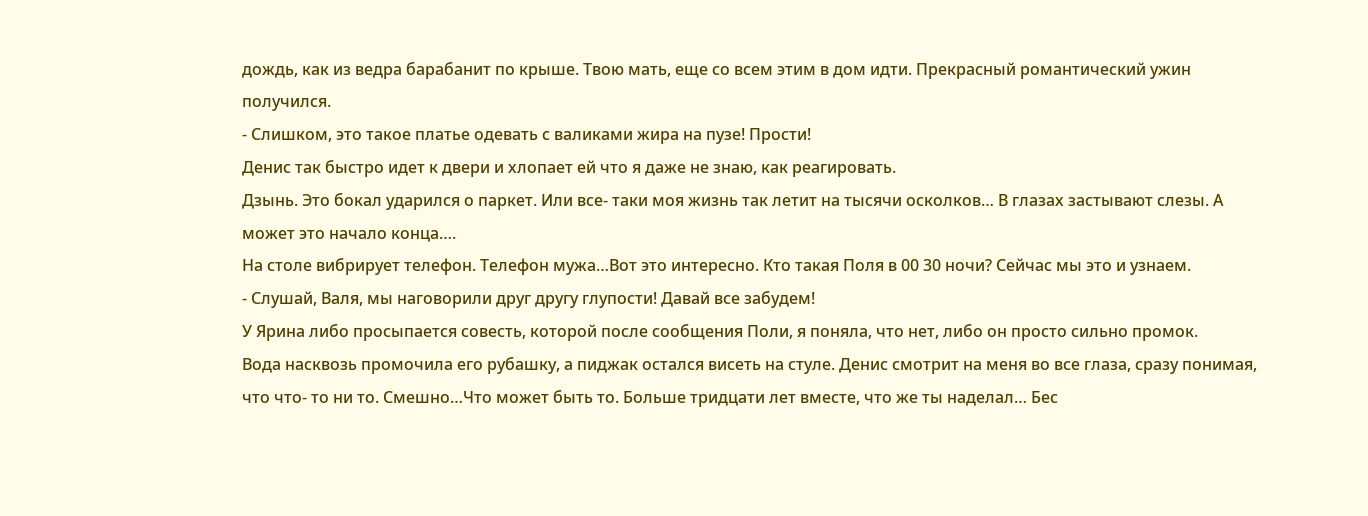дождь, как из ведра барабанит по крыше. Твою мать, еще со всем этим в дом идти. Прекрасный романтический ужин получился.
- Слишком, это такое платье одевать с валиками жира на пузе! Прости!
Денис так быстро идет к двери и хлопает ей что я даже не знаю, как реагировать.
Дзынь. Это бокал ударился о паркет. Или все- таки моя жизнь так летит на тысячи осколков… В глазах застывают слезы. А может это начало конца….
На столе вибрирует телефон. Телефон мужа…Вот это интересно. Кто такая Поля в 00 30 ночи? Сейчас мы это и узнаем.
- Слушай, Валя, мы наговорили друг другу глупости! Давай все забудем!
У Ярина либо просыпается совесть, которой после сообщения Поли, я поняла, что нет, либо он просто сильно промок.
Вода насквозь промочила его рубашку, а пиджак остался висеть на стуле. Денис смотрит на меня во все глаза, сразу понимая, что что- то ни то. Смешно…Что может быть то. Больше тридцати лет вместе, что же ты наделал… Бес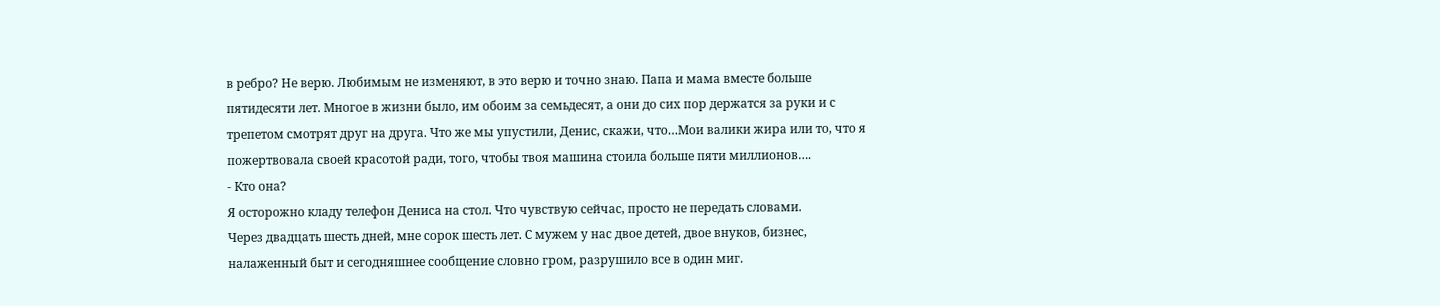в ребро? Не верю. Любимым не изменяют, в это верю и точно знаю. Папа и мама вместе больше пятидесяти лет. Многое в жизни было, им обоим за семьдесят, а они до сих пор держатся за руки и с трепетом смотрят друг на друга. Что же мы упустили, Денис, скажи, что…Мои валики жира или то, что я пожертвовала своей красотой ради, того, чтобы твоя машина стоила больше пяти миллионов….
- Кто она?
Я осторожно кладу телефон Дениса на стол. Что чувствую сейчас, просто не передать словами.
Через двадцать шесть дней, мне сорок шесть лет. С мужем у нас двое детей, двое внуков, бизнес, налаженный быт и сегодняшнее сообщение словно гром, разрушило все в один миг.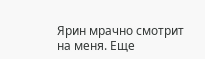Ярин мрачно смотрит на меня. Еще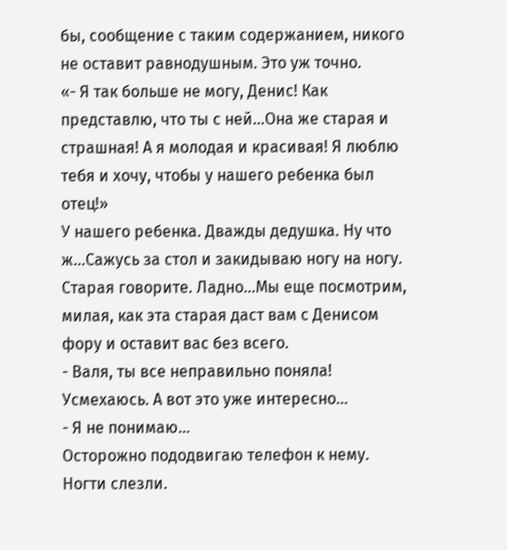бы, сообщение с таким содержанием, никого не оставит равнодушным. Это уж точно.
«- Я так больше не могу, Денис! Как представлю, что ты с ней…Она же старая и страшная! А я молодая и красивая! Я люблю тебя и хочу, чтобы у нашего ребенка был отец!»
У нашего ребенка. Дважды дедушка. Ну что ж…Сажусь за стол и закидываю ногу на ногу. Старая говорите. Ладно…Мы еще посмотрим, милая, как эта старая даст вам с Денисом фору и оставит вас без всего.
- Валя, ты все неправильно поняла!
Усмехаюсь. А вот это уже интересно…
- Я не понимаю…
Осторожно пододвигаю телефон к нему. Ногти слезли.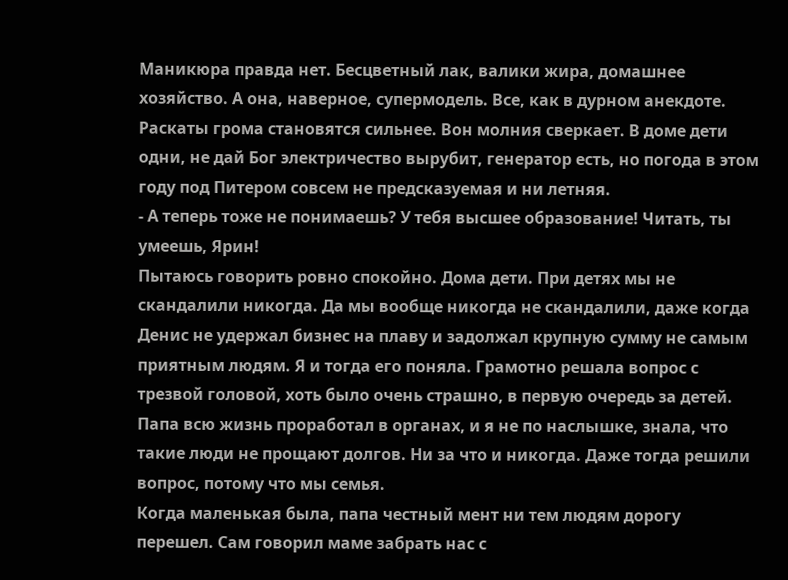Маникюра правда нет. Бесцветный лак, валики жира, домашнее хозяйство. А она, наверное, супермодель. Все, как в дурном анекдоте. Раскаты грома становятся сильнее. Вон молния сверкает. В доме дети одни, не дай Бог электричество вырубит, генератор есть, но погода в этом году под Питером совсем не предсказуемая и ни летняя.
- А теперь тоже не понимаешь? У тебя высшее образование! Читать, ты умеешь, Ярин!
Пытаюсь говорить ровно спокойно. Дома дети. При детях мы не скандалили никогда. Да мы вообще никогда не скандалили, даже когда Денис не удержал бизнес на плаву и задолжал крупную сумму не самым приятным людям. Я и тогда его поняла. Грамотно решала вопрос с трезвой головой, хоть было очень страшно, в первую очередь за детей.
Папа всю жизнь проработал в органах, и я не по наслышке, знала, что такие люди не прощают долгов. Ни за что и никогда. Даже тогда решили вопрос, потому что мы семья.
Когда маленькая была, папа честный мент ни тем людям дорогу перешел. Сам говорил маме забрать нас с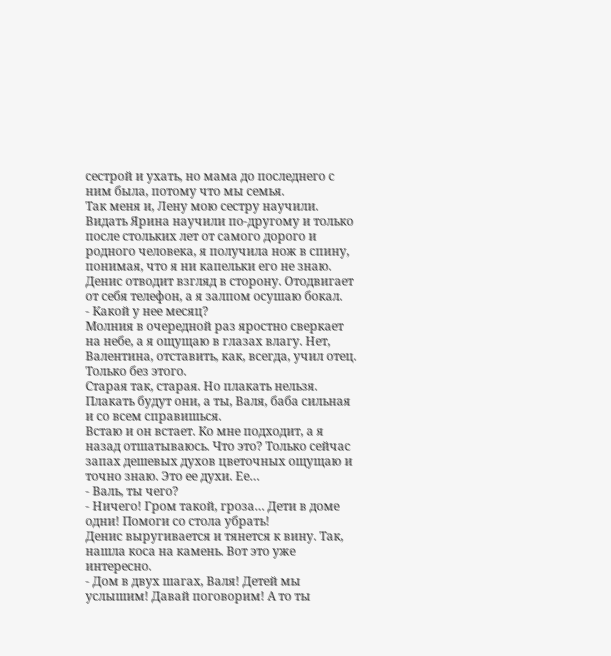сестрой и ухать, но мама до последнего с ним была, потому что мы семья.
Так меня и, Лену мою сестру научили. Видать Ярина научили по-другому и только после стольких лет от самого дорого и родного человека, я получила нож в спину, понимая, что я ни капельки его не знаю.
Денис отводит взгляд в сторону. Отодвигает от себя телефон, а я залпом осушаю бокал.
- Какой у нее месяц?
Молния в очередной раз яростно сверкает на небе, а я ощущаю в глазах влагу. Нет, Валентина, отставить, как, всегда, учил отец. Только без этого.
Старая так, старая. Но плакать нельзя. Плакать будут они, а ты, Валя, баба сильная и со всем справишься.
Встаю и он встает. Ко мне подходит, а я назад отшатываюсь. Что это? Только сейчас запах дешевых духов цветочных ощущаю и точно знаю. Это ее духи. Ее…
- Валь, ты чего?
- Ничего! Гром такой, гроза… Дети в доме одни! Помоги со стола убрать!
Денис выругивается и тянется к вину. Так, нашла коса на камень. Вот это уже интересно.
- Дом в двух шагах, Валя! Детей мы услышим! Давай поговорим! А то ты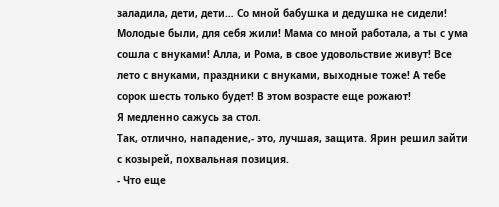заладила, дети, дети… Со мной бабушка и дедушка не сидели! Молодые были, для себя жили! Мама со мной работала, а ты с ума сошла с внуками! Алла, и Рома, в свое удовольствие живут! Все лето с внуками, праздники с внуками, выходные тоже! А тебе сорок шесть только будет! В этом возрасте еще рожают!
Я медленно сажусь за стол.
Так, отлично, нападение,- это, лучшая, защита. Ярин решил зайти с козырей, похвальная позиция.
- Что еще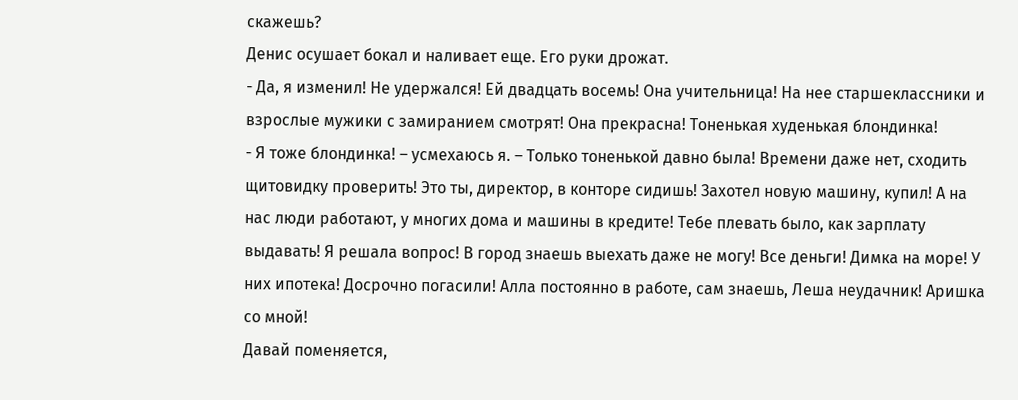скажешь?
Денис осушает бокал и наливает еще. Его руки дрожат.
- Да, я изменил! Не удержался! Ей двадцать восемь! Она учительница! На нее старшеклассники и взрослые мужики с замиранием смотрят! Она прекрасна! Тоненькая худенькая блондинка!
- Я тоже блондинка! – усмехаюсь я. – Только тоненькой давно была! Времени даже нет, сходить щитовидку проверить! Это ты, директор, в конторе сидишь! Захотел новую машину, купил! А на нас люди работают, у многих дома и машины в кредите! Тебе плевать было, как зарплату выдавать! Я решала вопрос! В город знаешь выехать даже не могу! Все деньги! Димка на море! У них ипотека! Досрочно погасили! Алла постоянно в работе, сам знаешь, Леша неудачник! Аришка со мной!
Давай поменяется,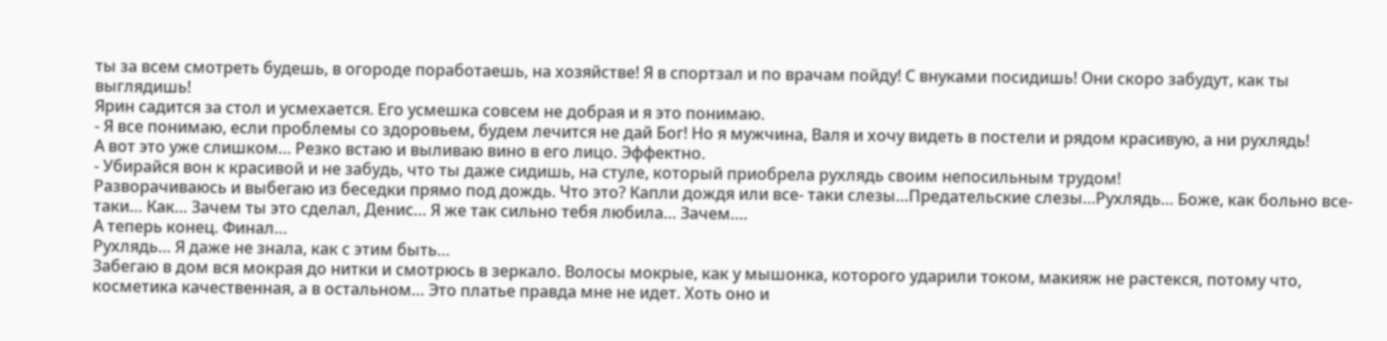ты за всем смотреть будешь, в огороде поработаешь, на хозяйстве! Я в спортзал и по врачам пойду! С внуками посидишь! Они скоро забудут, как ты выглядишь!
Ярин садится за стол и усмехается. Его усмешка совсем не добрая и я это понимаю.
- Я все понимаю, если проблемы со здоровьем, будем лечится не дай Бог! Но я мужчина, Валя и хочу видеть в постели и рядом красивую, а ни рухлядь!
А вот это уже слишком… Резко встаю и выливаю вино в его лицо. Эффектно.
- Убирайся вон к красивой и не забудь, что ты даже сидишь, на стуле, который приобрела рухлядь своим непосильным трудом!
Разворачиваюсь и выбегаю из беседки прямо под дождь. Что это? Капли дождя или все- таки слезы…Предательские слезы…Рухлядь… Боже, как больно все- таки… Как… Зачем ты это сделал, Денис… Я же так сильно тебя любила… Зачем….
А теперь конец. Финал…
Рухлядь… Я даже не знала, как с этим быть…
Забегаю в дом вся мокрая до нитки и смотрюсь в зеркало. Волосы мокрые, как у мышонка, которого ударили током, макияж не растекся, потому что, косметика качественная, а в остальном… Это платье правда мне не идет. Хоть оно и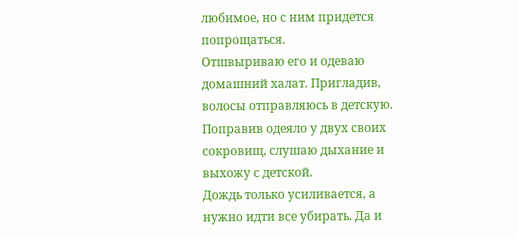любимое, но с ним придется попрощаться.
Отшвыриваю его и одеваю домашний халат. Пригладив, волосы отправляюсь в детскую.
Поправив одеяло у двух своих сокровищ, слушаю дыхание и выхожу с детской.
Дождь только усиливается, а нужно идти все убирать. Да и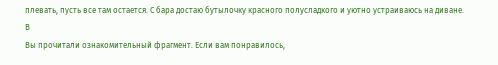плевать, пусть все там остается. С бара достаю бутылочку красного полусладкого и уютно устраиваюсь на диване.
В
Вы прочитали ознакомительный фрагмент. Если вам понравилось,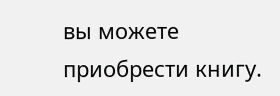вы можете приобрести книгу.